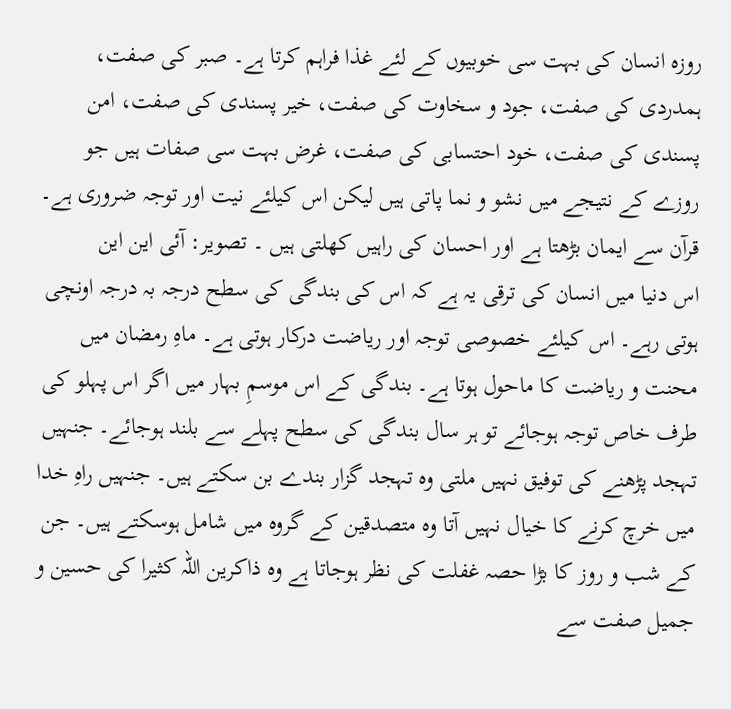روزہ انسان کی بہت سی خوبیوں کے لئے غذا فراہم کرتا ہے۔ صبر کی صفت، ہمدردی کی صفت، جود و سخاوت کی صفت، خیر پسندی کی صفت، امن پسندی کی صفت، خود احتسابی کی صفت، غرض بہت سی صفات ہیں جو روزے کے نتیجے میں نشو و نما پاتی ہیں لیکن اس کیلئے نیت اور توجہ ضروری ہے۔
قرآن سے ایمان بڑھتا ہے اور احسان کی راہیں کھلتی ہیں ۔ تصویر: آئی این این
اس دنیا میں انسان کی ترقی یہ ہے کہ اس کی بندگی کی سطح درجہ بہ درجہ اونچی ہوتی رہے۔ اس کیلئے خصوصی توجہ اور ریاضت درکار ہوتی ہے۔ ماہِ رمضان میں محنت و ریاضت کا ماحول ہوتا ہے۔ بندگی کے اس موسمِ بہار میں اگر اس پہلو کی طرف خاص توجہ ہوجائے تو ہر سال بندگی کی سطح پہلے سے بلند ہوجائے۔ جنہیں تہجد پڑھنے کی توفیق نہیں ملتی وہ تہجد گزار بندے بن سکتے ہیں۔ جنہیں راہِ خدا میں خرچ کرنے کا خیال نہیں آتا وہ متصدقین کے گروہ میں شامل ہوسکتے ہیں۔ جن کے شب و روز کا بڑا حصہ غفلت کی نظر ہوجاتا ہے وہ ذاکرین اللہ کثیرا کی حسین و جمیل صفت سے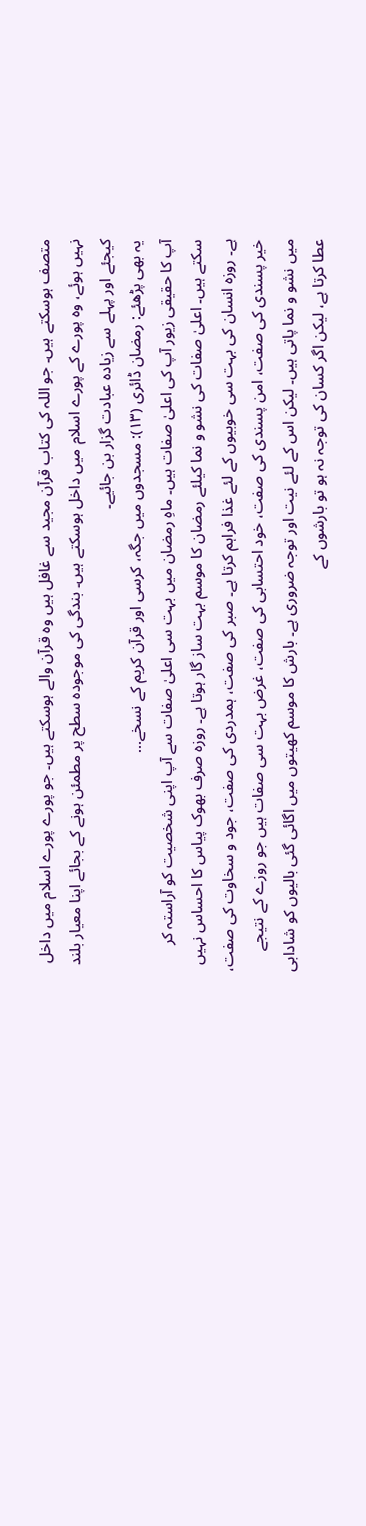متصف ہوسکتے ہیں۔ جو اللہ کی کتاب قرآن مجید سے غافل ہیں وہ قرآن والے ہوسکتے ہیں۔ جو پورے پورے اسلام میں داخل نہیں ہوئے، وہ پورے کے پورے اسلام میں داخل ہوسکتے ہیں۔ بندگی کی موجودہ سطح پر مطمئن ہونے کے بجائے اپنا معیار بلند کیجئے اور پہلے سے زیادہ عبادت گزار بن جائیے۔
یہ بھی پڑھئے: رمضان ڈائری (۱۳): مسجدوں میں جگہ، کرسی اور قرآن کریم کے نسخے…
آپ کا حقیقی زیور آپ کی اعلیٰ صفات ہیں۔ ماہِ رمضان میں بہت سی اعلیٰ صفات سے آپ اپنی شخصیت کو آراستہ کر سکتے ہیں۔ اعلیٰ صفات کی نشو و نما کیلئے رمضان کا موسم بہت ساز گار ہوتا ہے۔ روزہ صرف بھوک پیاس کا احساس نہیں ہے۔ روزہ انسان کی بہت سی خوبیوں کے لئے غذا فراہم کرتا ہے۔ صبر کی صفت، ہمدردی کی صفت، جود و سخاوت کی صفت، خیر پسندی کی صفت، امن پسندی کی صفت، خود احتسابی کی صفت، غرض بہت سی صفات ہیں جو روزے کے نتیجے میں نشو و نما پاتی ہیں۔ لیکن اس کے لئے نیت اور توجہ ضروری ہے۔ بارش کا موسم کھیتوں میں اگائی گئی بالیوں کو شادابی عطا کرتا ہے، لیکن اگر کسان کی توجہ نہ ہو تو بارشوں کے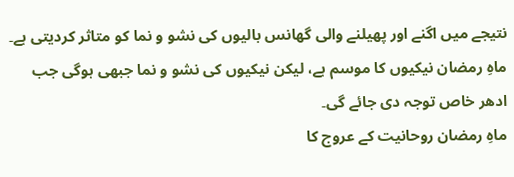نتیجے میں اگنے اور پھیلنے والی گھانس بالیوں کی نشو و نما کو متاثر کردیتی ہے۔ ماہِ رمضان نیکیوں کا موسم ہے، لیکن نیکیوں کی نشو و نما جبھی ہوگی جب ادھر خاص توجہ دی جائے گی۔
ماہِ رمضان روحانیت کے عروج کا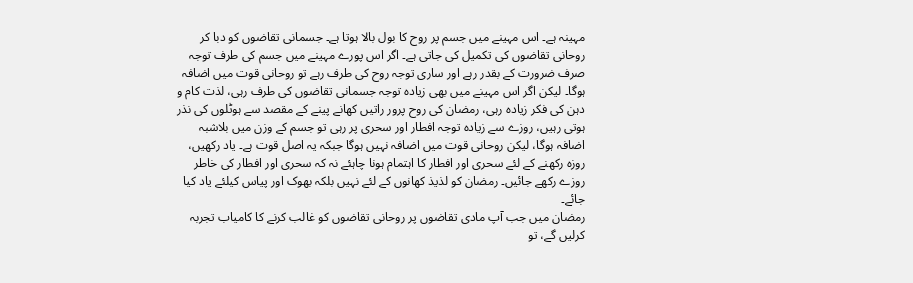مہینہ ہے۔ اس مہینے میں جسم پر روح کا بول بالا ہوتا ہے۔ جسمانی تقاضوں کو دبا کر روحانی تقاضوں کی تکمیل کی جاتی ہے۔ اگر اس پورے مہینے میں جسم کی طرف توجہ صرف ضرورت کے بقدر رہے اور ساری توجہ روح کی طرف رہے تو روحانی قوت میں اضافہ ہوگا۔ لیکن اگر اس مہینے میں بھی زیادہ توجہ جسمانی تقاضوں کی طرف رہی، لذت کام و دہن کی فکر زیادہ رہی، رمضان کی روح پرور راتیں کھانے پینے کے مقصد سے ہوٹلوں کی نذر ہوتی رہیں، روزے سے زیادہ توجہ افطار اور سحری پر رہی تو جسم کے وزن میں بلاشبہ اضافہ ہوگا، لیکن روحانی قوت میں اضافہ نہیں ہوگا جبکہ یہ اصل قوت ہے۔ یاد رکھیں، روزہ رکھنے کے لئے سحری اور افطار کا اہتمام ہونا چاہئے نہ کہ سحری اور افطار کی خاطر روزے رکھے جائیں۔ رمضان کو لذیذ کھانوں کے لئے نہیں بلکہ بھوک اور پیاس کیلئے یاد کیا جائے۔
رمضان میں جب آپ مادی تقاضوں پر روحانی تقاضوں کو غالب کرنے کا کامیاب تجربہ کرلیں گے، تو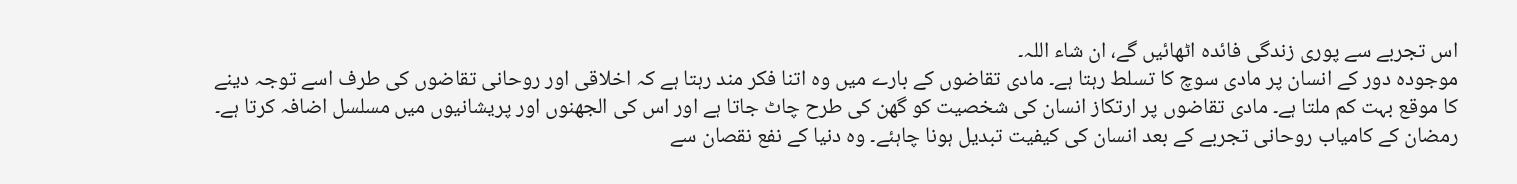اس تجربے سے پوری زندگی فائدہ اٹھائیں گے، ان شاء اللہ۔
موجودہ دور کے انسان پر مادی سوچ کا تسلط رہتا ہے۔ مادی تقاضوں کے بارے میں وہ اتنا فکر مند رہتا ہے کہ اخلاقی اور روحانی تقاضوں کی طرف اسے توجہ دینے کا موقع بہت کم ملتا ہے۔ مادی تقاضوں پر ارتکاز انسان کی شخصیت کو گھن کی طرح چاٹ جاتا ہے اور اس کی الجھنوں اور پریشانیوں میں مسلسل اضافہ کرتا ہے۔ رمضان کے کامیاب روحانی تجربے کے بعد انسان کی کیفیت تبدیل ہونا چاہئے۔ وہ دنیا کے نفع نقصان سے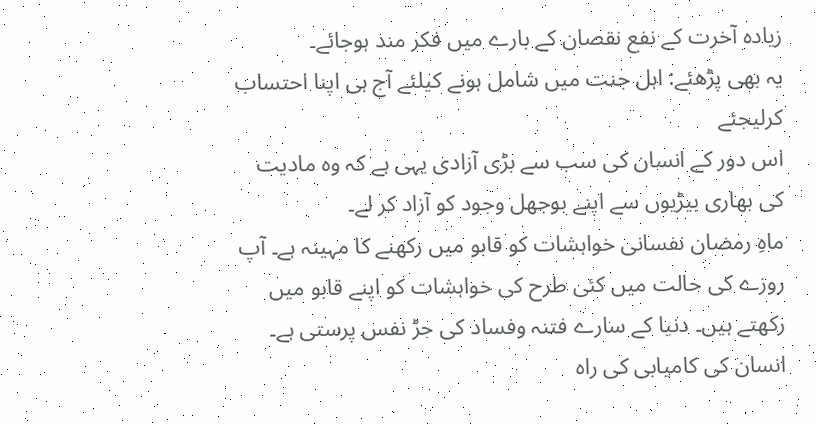زیادہ آخرت کے نفع نقصان کے بارے میں فکر مند ہوجائے۔
یہ بھی پڑھئے: اہل جنت میں شامل ہونے کیلئے آج ہی اپنا احتساب کرلیجئے
اس دور کے انسان کی سب سے بڑی آزادی یہی ہے کہ وہ مادیت کی بھاری بیڑیوں سے اپنے بوجھل وجود کو آزاد کر لے۔
ماہِ رمضان نفسانی خواہشات کو قابو میں رکھنے کا مہینہ ہے۔ آپ روزے کی حالت میں کئی طرح کی خواہشات کو اپنے قابو میں رکھتے ہیں۔ دنیا کے سارے فتنہ وفساد کی جڑ نفس پرستی ہے۔ انسان کی کامیابی کی راہ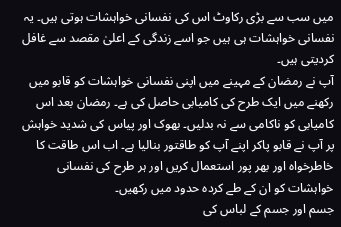میں سب سے بڑی رکاوٹ اس کی نفسانی خواہشات ہوتی ہیں۔ یہ نفسانی خواہشات ہی ہیں جو اسے زندگی کے اعلیٰ مقصد سے غافل کردیتی ہیں۔
آپ نے رمضان کے مہینے میں اپنی نفسانی خواہشات کو قابو میں رکھنے میں ایک طرح کی کامیابی حاصل کی ہے۔ رمضان بعد اس کامیابی کو ناکامی سے نہ بدلیں۔ بھوک اور پیاس کی شدید خواہش پر آپ نے قابو پاکر اپنے آپ کو طاقتور بنالیا ہے۔ اب اس طاقت کا خاطرخواہ اور بھر پور استعمال کریں اور ہر طرح کی نفسانی خواہشات کو ان کے طے کردہ حدود میں رکھیں۔
جسم اور جسم کے لباس کی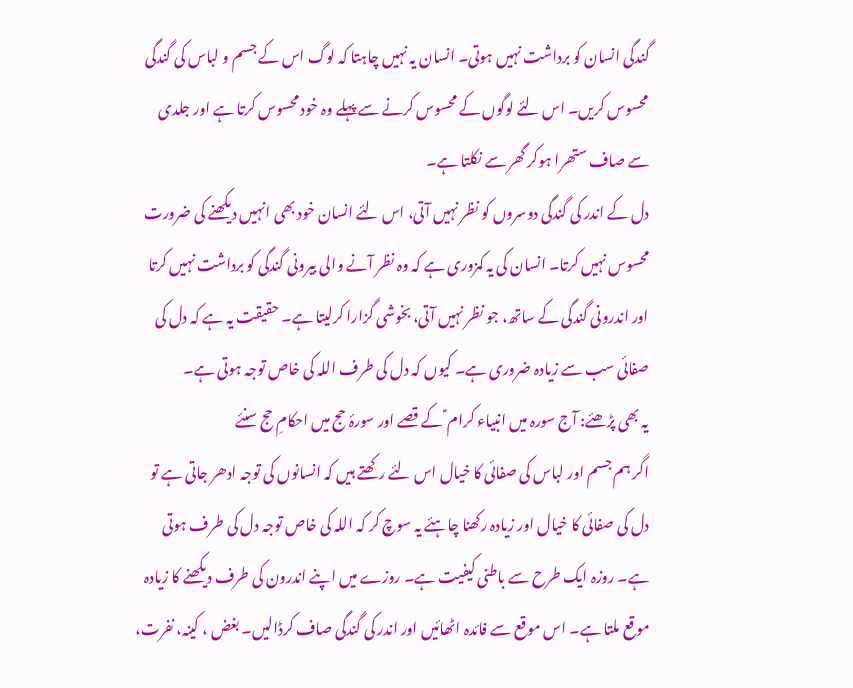گندگی انسان کو برداشت نہیں ہوتی۔ انسان یہ نہیں چاہتا کہ لوگ اس کے جسم و لباس کی گندگی محسوس کریں۔ اس لئے لوگوں کے محسوس کرنے سے پہلے وہ خود محسوس کرتا ہے اور جلدی سے صاف ستھرا ہوکر گھر سے نکلتا ہے۔
دل کے اندر کی گندگی دوسروں کو نظر نہیں آتی، اس لئے انسان خود بھی انہیں دیکھنے کی ضرورت محسوس نہیں کرتا۔ انسان کی یہ کمزوری ہے کہ وہ نظر آنے والی بیرونی گندگی کو برداشت نہیں کرتا اور اندرونی گندگی کے ساتھ، جو نظر نہیں آتی، بخوشی گزارا کرلیتا ہے۔ حقیقت یہ ہے کہ دل کی صفائی سب سے زیادہ ضروری ہے۔ کیوں کہ دل کی طرف اللہ کی خاص توجہ ہوتی ہے۔
یہ بھی پڑھئے: آج سورہ میں انبیاء کرام ؑ کے قصے اور سورۂ حج میں احکامِ حج سنئے
اگر ہم جسم اور لباس کی صفائی کا خیال اس لئے رکھتے ہیں کہ انسانوں کی توجہ ادھر جاتی ہے تو دل کی صفائی کا خیال اور زیادہ رکھنا چاہئے یہ سوچ کر کہ اللہ کی خاص توجہ دل کی طرف ہوتی ہے۔ روزہ ایک طرح سے باطنی کیفیت ہے۔ روزے میں اپنے اندرون کی طرف دیکھنے کا زیادہ موقع ملتا ہے۔ اس موقع سے فائدہ اٹھائیں اور اندر کی گندگی صاف کرڈالیں۔ بغض ، کینہ، نفرت،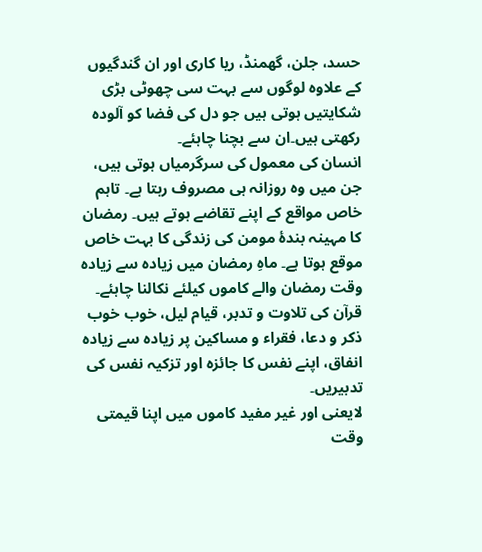حسد، جلن، گھمنڈ، ریا کاری اور ان گندگیوں کے علاوہ لوگوں سے بہت سی چھوٹی بڑی شکایتیں ہوتی ہیں جو دل کی فضا کو آلودہ رکھتی ہیں۔ان سے بچنا چاہئے۔
انسان کی معمول کی سرگرمیاں ہوتی ہیں، جن میں وہ روزانہ ہی مصروف رہتا ہے۔ تاہم خاص مواقع کے اپنے تقاضے ہوتے ہیں۔ رمضان کا مہینہ بندۂ مومن کی زندگی کا بہت خاص موقع ہوتا ہے۔ ماہِ رمضان میں زیادہ سے زیادہ وقت رمضان والے کاموں کیلئے نکالنا چاہئے۔ قرآن کی تلاوت و تدبر، قیام لیل، خوب خوب ذکر و دعا، فقراء و مساکین پر زیادہ سے زیادہ انفاق، اپنے نفس کا جائزہ اور تزکیہ نفس کی تدبیریں۔
لایعنی اور غیر مفید کاموں میں اپنا قیمتی وقت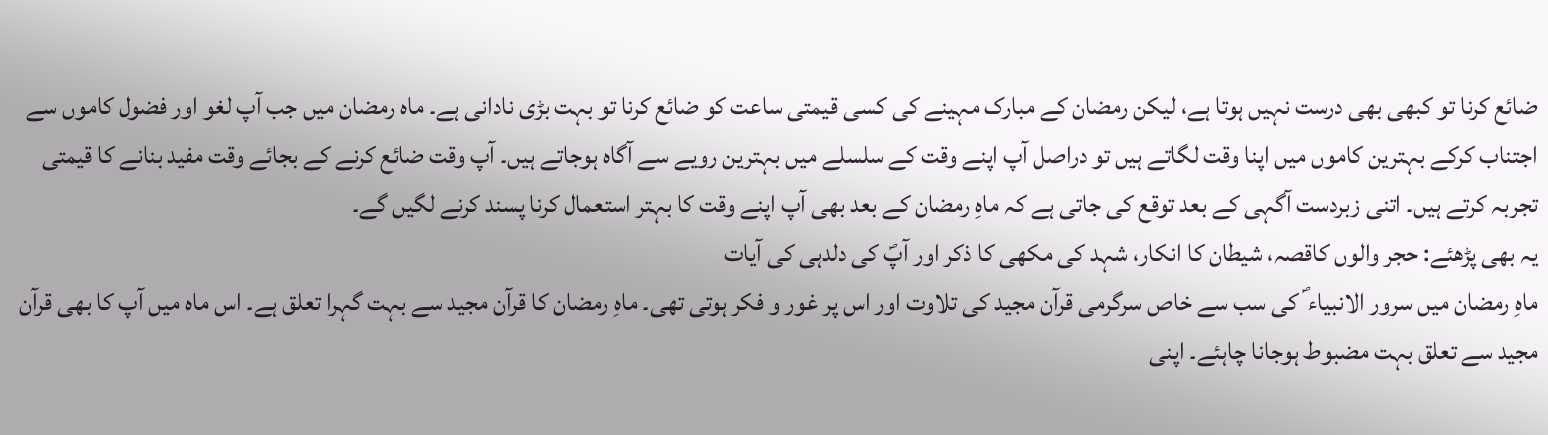ضائع کرنا تو کبھی بھی درست نہیں ہوتا ہے، لیکن رمضان کے مبارک مہینے کی کسی قیمتی ساعت کو ضائع کرنا تو بہت بڑی نادانی ہے۔ ماہ رمضان میں جب آپ لغو اور فضول کاموں سے اجتناب کرکے بہترین کاموں میں اپنا وقت لگاتے ہیں تو دراصل آپ اپنے وقت کے سلسلے میں بہترین رویے سے آگاہ ہوجاتے ہیں۔ آپ وقت ضائع کرنے کے بجائے وقت مفید بنانے کا قیمتی تجربہ کرتے ہیں۔ اتنی زبردست آگہی کے بعد توقع کی جاتی ہے کہ ماہِ رمضان کے بعد بھی آپ اپنے وقت کا بہتر استعمال کرنا پسند کرنے لگیں گے۔
یہ بھی پڑھئے: حجر والوں کاقصہ، شیطان کا انکار، شہد کی مکھی کا ذکر اور آپؐ کی دلدہی کی آیات
ماہِ رمضان میں سرور الانبیاء ؐ کی سب سے خاص سرگرمی قرآن مجید کی تلاوت اور اس پر غور و فکر ہوتی تھی۔ ماہِ رمضان کا قرآن مجید سے بہت گہرا تعلق ہے۔ اس ماہ میں آپ کا بھی قرآن مجید سے تعلق بہت مضبوط ہوجانا چاہئے۔ اپنی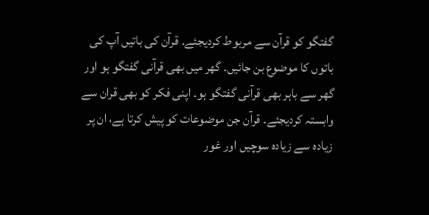گفتگو کو قرآن سے مربوط کردیجئے۔ قرآن کی باتیں آپ کی باتوں کا موضوع بن جائیں۔ گھر میں بھی قرآنی گفتگو ہو اور گھر سے باہر بھی قرآنی گفتگو ہو۔ اپنی فکر کو بھی قران سے وابستہ کردیجئے۔ قرآن جن موضوعات کو پیش کرتا ہے، ان پر زیادہ سے زیادہ سوچیں اور غور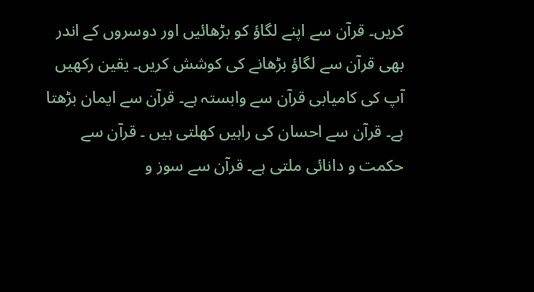کریں۔ قرآن سے اپنے لگاؤ کو بڑھائیں اور دوسروں کے اندر بھی قرآن سے لگاؤ بڑھانے کی کوشش کریں۔ یقین رکھیں آپ کی کامیابی قرآن سے وابستہ ہے۔ قرآن سے ایمان بڑھتا ہے۔ قرآن سے احسان کی راہیں کھلتی ہیں ۔ قرآن سے حکمت و دانائی ملتی ہے۔ قرآن سے سوز و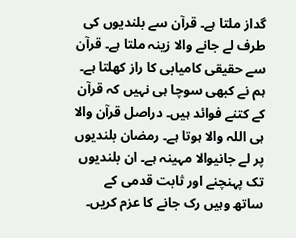گداز ملتا ہے۔ قرآن سے بلندیوں کی طرف لے جانے والا زینہ ملتا ہے۔ قرآن سے حقیقی کامیابی کا راز کھلتا ہے۔ ہم نے کبھی سوچا ہی نہیں کہ قرآن کے کتنے فوائد ہیں۔ دراصل قرآن والا ہی اللہ والا ہوتا ہے۔ رمضان بلندیوں پر لے جانیوالا مہینہ ہے۔ ان بلندیوں تک پہنچنے اور ثابت قدمی کے ساتھ وہیں رک جانے کا عزم کریں۔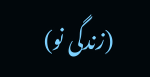(زندگی نو)